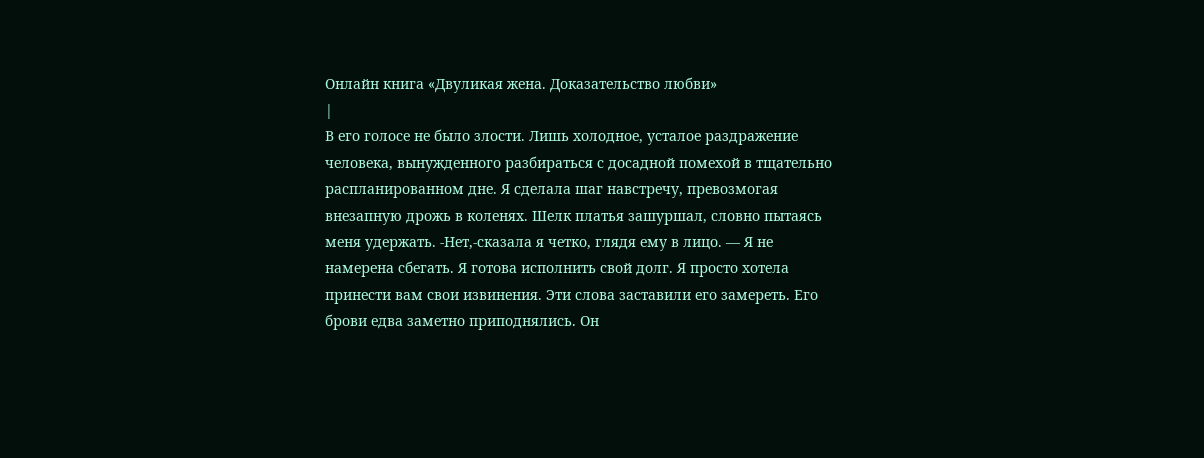Онлайн книга «Двуликая жена. Доказательство любви»
|
В его голосе не было злости. Лишь холодное, усталое раздражение человека, вынужденного разбираться с досадной помехой в тщательно распланированном дне. Я сделала шаг навстречу, превозмогая внезапную дрожь в коленях. Шелк платья зашуршал, словно пытаясь меня удержать. -Нет,-сказала я четко, глядя ему в лицо. — Я не намерена сбегать. Я готова исполнить свой долг. Я просто хотела принести вам свои извинения. Эти слова заставили его замереть. Его брови едва заметно приподнялись. Он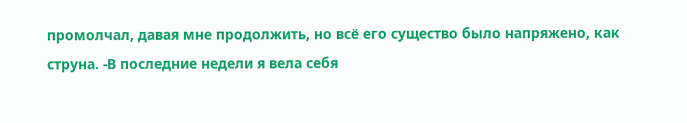промолчал, давая мне продолжить, но всё его существо было напряжено, как струна. -В последние недели я вела себя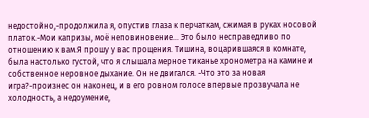недостойно,-продолжила я, опустив глаза к перчаткам, сжимая в руках носовой платок.-Мои капризы, моё неповиновение… Это было несправедливо по отношению к вам.Я прошу у вас прощения. Тишина, воцарившаяся в комнате, была настолько густой, что я слышала мерное тиканье хронометра на камине и собственное неровное дыхание. Он не двигался. -Что это за новая игра?-произнес он наконец, и в его ровном голосе впервые прозвучала не холодность, а недоумение,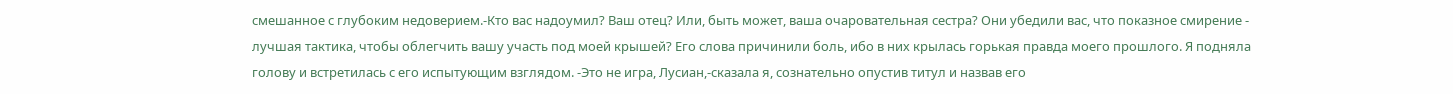смешанное с глубоким недоверием.-Кто вас надоумил? Ваш отец? Или, быть может, ваша очаровательная сестра? Они убедили вас, что показное смирение - лучшая тактика, чтобы облегчить вашу участь под моей крышей? Его слова причинили боль, ибо в них крылась горькая правда моего прошлого. Я подняла голову и встретилась с его испытующим взглядом. -Это не игра, Лусиан,-сказала я, сознательно опустив титул и назвав его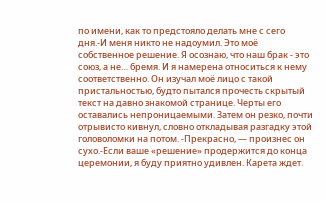по имени, как то предстояло делать мне с сего дня.-И меня никто не надоумил. Это моё собственное решение. Я осознаю, что наш брак - это союз, а не… бремя. И я намерена относиться к нему соответственно. Он изучал моё лицо с такой пристальностью, будто пытался прочесть скрытый текст на давно знакомой странице. Черты его оставались непроницаемыми. Затем он резко, почти отрывисто кивнул, словно откладывая разгадку этой головоломки на потом. -Прекрасно, — произнес он сухо.-Если ваше «решение» продержится до конца церемонии, я буду приятно удивлен. Карета ждет.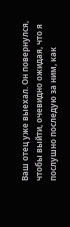Ваш отец уже выехал. Он повернулся, чтобы выйти, очевидно ожидая, что я послушно последую за ним, как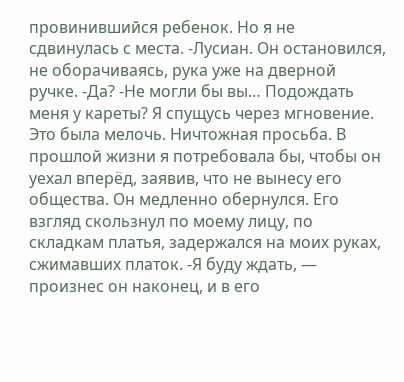провинившийся ребенок. Но я не сдвинулась с места. -Лусиан. Он остановился, не оборачиваясь, рука уже на дверной ручке. -Да? -Не могли бы вы… Подождать меня у кареты? Я спущусь через мгновение. Это была мелочь. Ничтожная просьба. В прошлой жизни я потребовала бы, чтобы он уехал вперёд, заявив, что не вынесу его общества. Он медленно обернулся. Его взгляд скользнул по моему лицу, по складкам платья, задержался на моих руках, сжимавших платок. -Я буду ждать, — произнес он наконец, и в его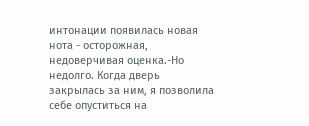интонации появилась новая нота - осторожная, недоверчивая оценка.-Но недолго. Когда дверь закрылась за ним, я позволила себе опуститься на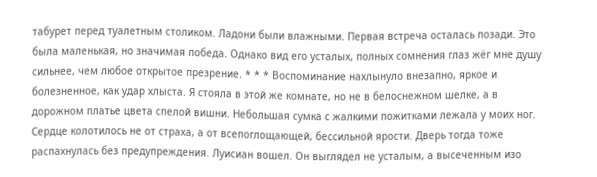табурет перед туалетным столиком. Ладони были влажными. Первая встреча осталась позади. Это была маленькая, но значимая победа. Однако вид его усталых, полных сомнения глаз жёг мне душу сильнее, чем любое открытое презрение. * * * Воспоминание нахлынуло внезапно, яркое и болезненное, как удар хлыста. Я стояла в этой же комнате, но не в белоснежном шелке, а в дорожном платье цвета спелой вишни. Небольшая сумка с жалкими пожитками лежала у моих ног. Сердце колотилось не от страха, а от всепоглощающей, бессильной ярости. Дверь тогда тоже распахнулась без предупреждения. Луисиан вошел. Он выглядел не усталым, а высеченным изо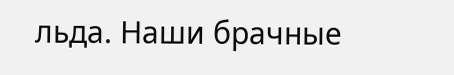льда. Наши брачные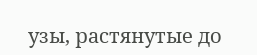узы, растянутые до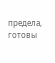предела, готовы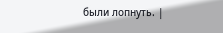были лопнуть. |